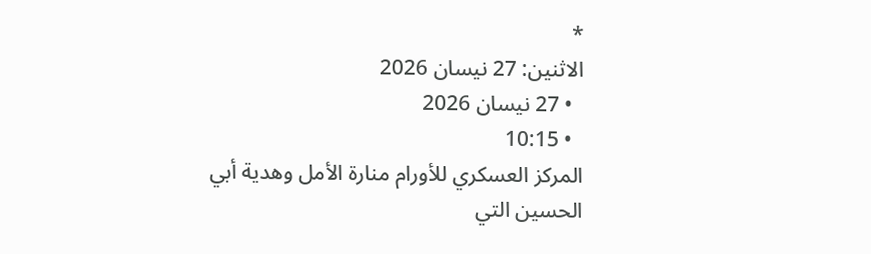*
الاثنين: 27 نيسان 2026
  • 27 نيسان 2026
  • 10:15
المركز العسكري للأورام منارة الأمل وهدية أبي الحسين التي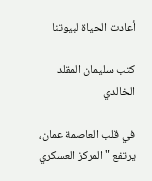أعادت الحياة لبيوتنا

كتب سليمان المقلد الخالدي

في قلب العاصمة عمان، يرتفع "المركز العسكري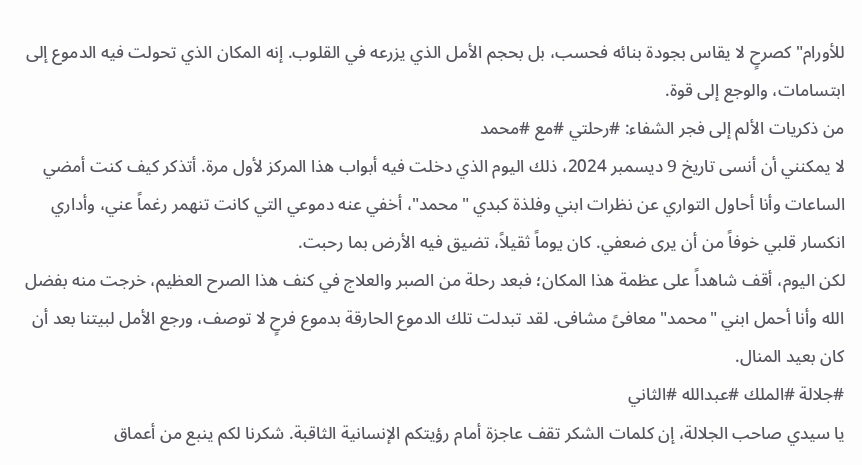للأورام" كصرحٍ لا يقاس بجودة بنائه فحسب، بل بحجم الأمل الذي يزرعه في القلوب. إنه المكان الذي تحولت فيه الدموع إلى ابتسامات، والوجع إلى قوة.
من ذكريات الألم إلى فجر الشفاء: #رحلتي #مع #محمد
لا يمكنني أن أنسى تاريخ 9 ديسمبر 2024، ذلك اليوم الذي دخلت فيه أبواب هذا المركز لأول مرة. أتذكر كيف كنت أمضي الساعات وأنا أحاول التواري عن نظرات ابني وفلذة كبدي "محمد"، أخفي عنه دموعي التي كانت تنهمر رغماً عني، وأداري انكسار قلبي خوفاً من أن يرى ضعفي. كان يوماً ثقيلاً، تضيق فيه الأرض بما رحبت.
لكن اليوم، أقف شاهداً على عظمة هذا المكان؛ فبعد رحلة من الصبر والعلاج في كنف هذا الصرح العظيم، خرجت منه بفضل الله وأنا أحمل ابني "محمد" معافىً مشافى. لقد تبدلت تلك الدموع الحارقة بدموع فرحٍ لا توصف، ورجع الأمل لبيتنا بعد أن كان بعيد المنال.
#جلالة #الملك #عبدالله #الثاني
يا سيدي صاحب الجلالة، إن كلمات الشكر تقف عاجزة أمام رؤيتكم الإنسانية الثاقبة. شكرنا لكم ينبع من أعماق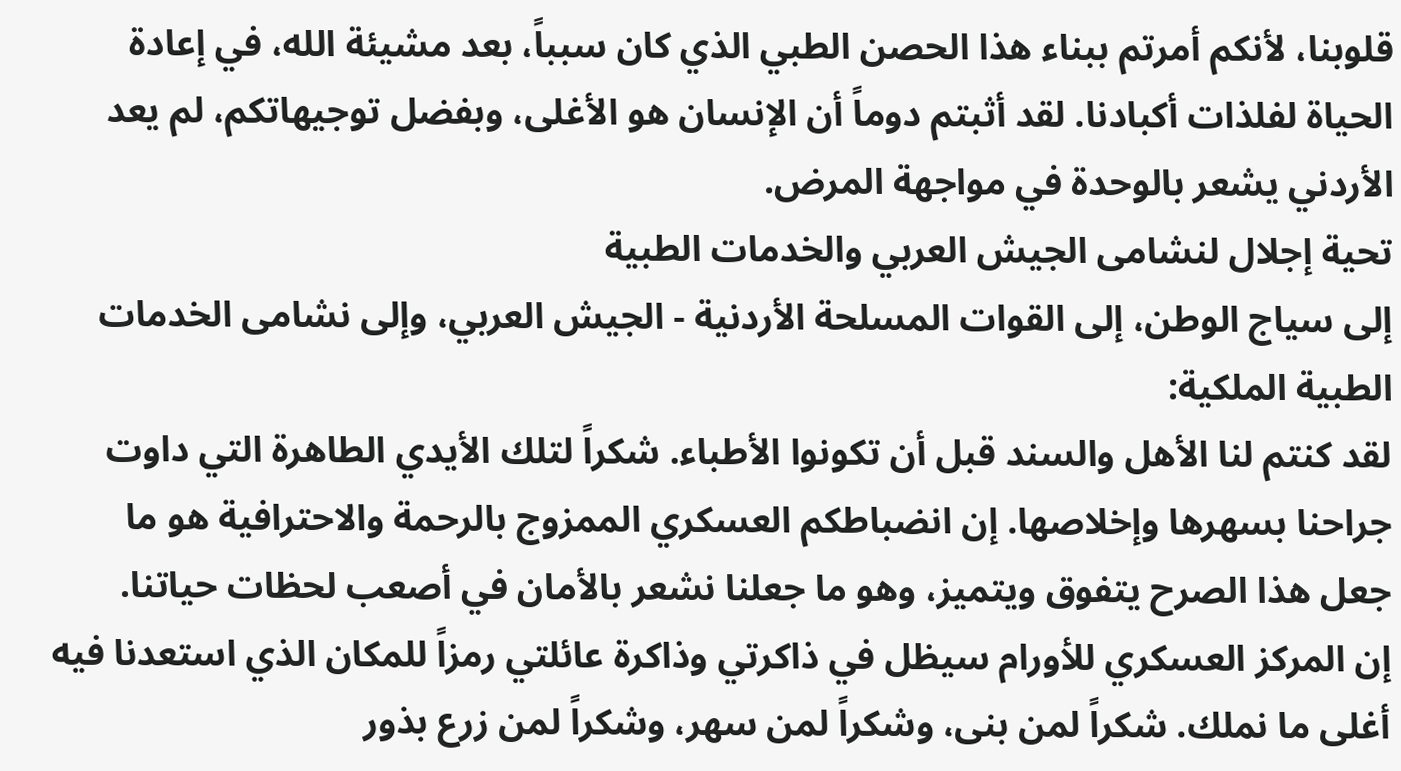قلوبنا، لأنكم أمرتم ببناء هذا الحصن الطبي الذي كان سبباً، بعد مشيئة الله، في إعادة الحياة لفلذات أكبادنا. لقد أثبتم دوماً أن الإنسان هو الأغلى، وبفضل توجيهاتكم، لم يعد الأردني يشعر بالوحدة في مواجهة المرض.
تحية إجلال لنشامى الجيش العربي والخدمات الطبية
إلى سياج الوطن، إلى القوات المسلحة الأردنية - الجيش العربي، وإلى نشامى الخدمات الطبية الملكية:
لقد كنتم لنا الأهل والسند قبل أن تكونوا الأطباء. شكراً لتلك الأيدي الطاهرة التي داوت جراحنا بسهرها وإخلاصها. إن انضباطكم العسكري الممزوج بالرحمة والاحترافية هو ما جعل هذا الصرح يتفوق ويتميز، وهو ما جعلنا نشعر بالأمان في أصعب لحظات حياتنا.
إن المركز العسكري للأورام سيظل في ذاكرتي وذاكرة عائلتي رمزاً للمكان الذي استعدنا فيه أغلى ما نملك. شكراً لمن بنى، وشكراً لمن سهر، وشكراً لمن زرع بذور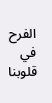الفرح في قلوبنا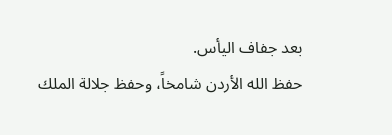بعد جفاف اليأس.
حفظ الله الأردن شامخاً، وحفظ جلالة الملك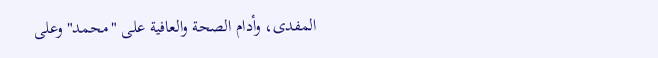المفدى، وأدام الصحة والعافية على "محمد" وعلى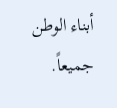أبناء الوطن جميعاً.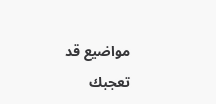مواضيع قد تعجبك